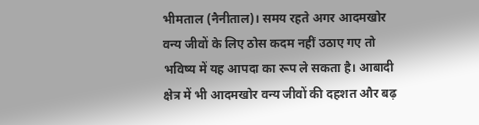भीमताल (नैनीताल)। समय रहते अगर आदमखोर वन्य जीवों के लिए ठोस कदम नहीं उठाए गए तो भविष्य में यह आपदा का रूप ले सकता है। आबादी क्षेत्र में भी आदमखोर वन्य जीवों की दहशत और बढ़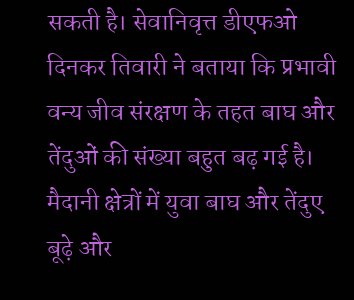सकती है। सेवानिवृत्त डीएफओ दिनकर तिवारी ने बताया कि प्रभावी वन्य जीव संरक्षण के तहत बाघ और तेंदुओं की संख्या बहुत बढ़ गई है। मैदानी क्षेत्रों में युवा बाघ और तेंदुए बूढ़े और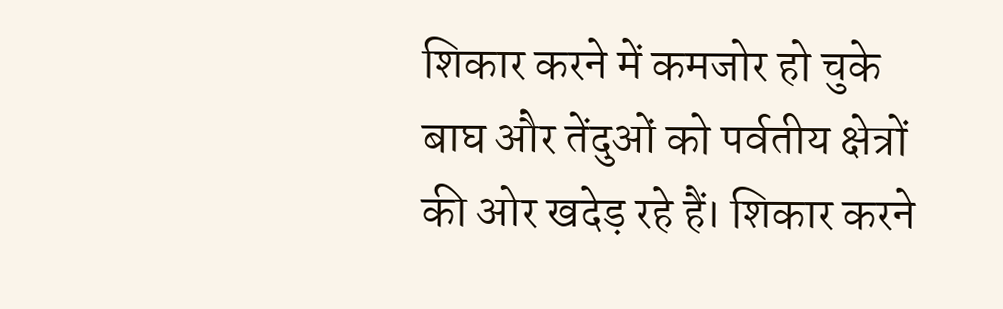शिकार करने में कमजोर हो चुके बाघ और तेंदुओं को पर्वतीय क्षेत्रों की ओर खदेड़ रहे हैं। शिकार करने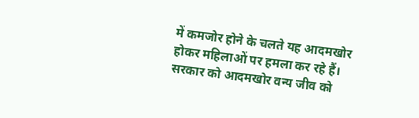में कमजोर होने के चलते यह आदमखोर होकर महिलाओं पर हमला कर रहे हैं। सरकार को आदमखोर वन्य जीव को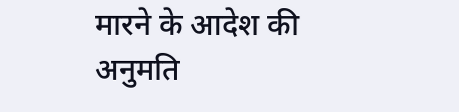मारने के आदेश की अनुमति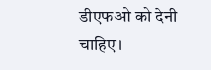डीएफओ को देनी चाहिए।